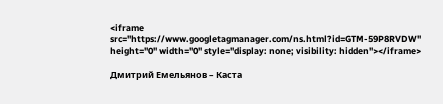<iframe src="https://www.googletagmanager.com/ns.html?id=GTM-59P8RVDW" height="0" width="0" style="display: none; visibility: hidden"></iframe>

Дмитрий Емельянов – Каста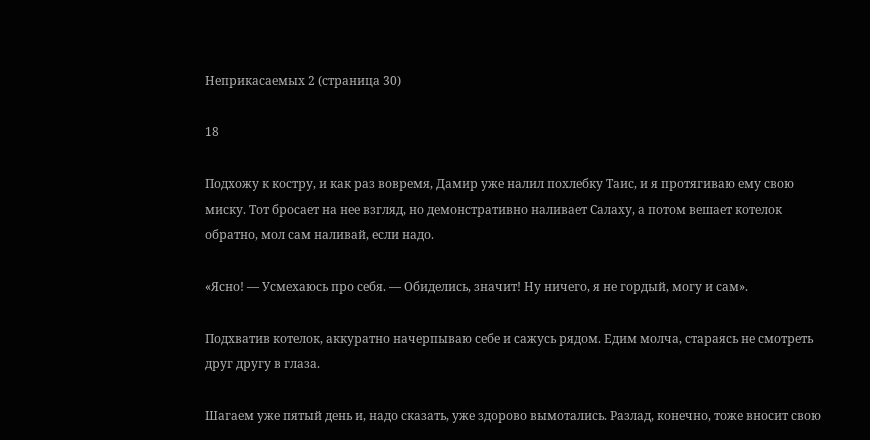Неприкасаемых 2 (страница 30)

18

Подхожу к костру, и как раз вовремя, Дамир уже налил похлебку Таис, и я протягиваю ему свою миску. Тот бросает на нее взгляд, но демонстративно наливает Салаху, а потом вешает котелок обратно, мол сам наливай, если надо.

«Ясно! — Усмехаюсь про себя. — Обиделись, значит! Ну ничего, я не гордый, могу и сам».

Подхватив котелок, аккуратно начерпываю себе и сажусь рядом. Едим молча, стараясь не смотреть друг другу в глаза.

Шагаем уже пятый день и, надо сказать, уже здорово вымотались. Разлад, конечно, тоже вносит свою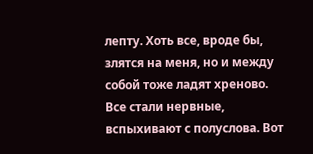лепту. Хоть все, вроде бы, злятся на меня, но и между собой тоже ладят хреново. Все стали нервные, вспыхивают с полуслова. Вот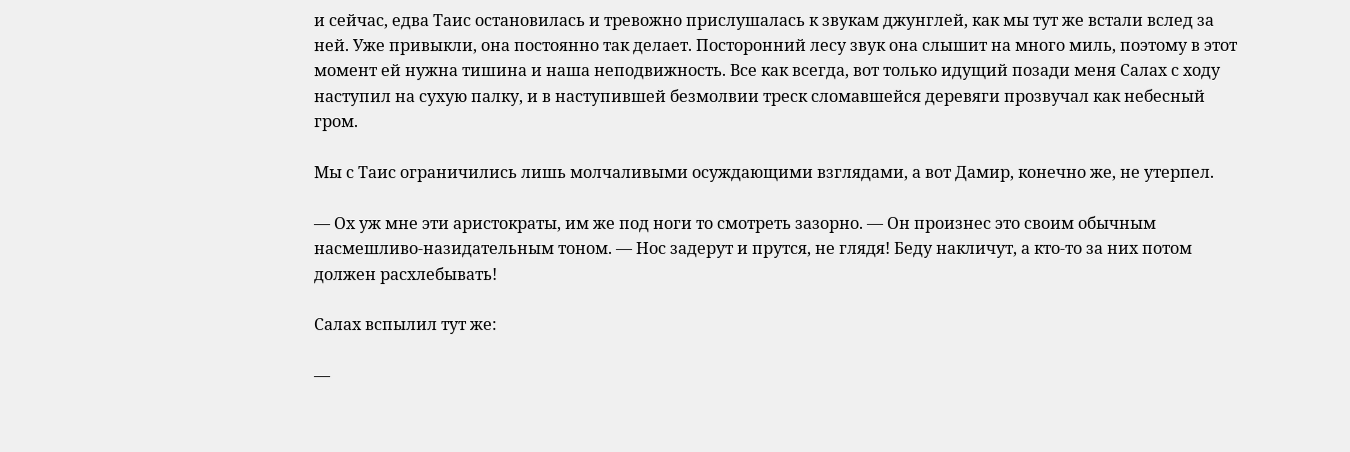и сейчас, едва Таис остановилась и тревожно прислушалась к звукам джунглей, как мы тут же встали вслед за ней. Уже привыкли, она постоянно так делает. Посторонний лесу звук она слышит на много миль, поэтому в этот момент ей нужна тишина и наша неподвижность. Все как всегда, вот только идущий позади меня Салах с ходу наступил на сухую палку, и в наступившей безмолвии треск сломавшейся деревяги прозвучал как небесный гром.

Мы с Таис ограничились лишь молчаливыми осуждающими взглядами, а вот Дамир, конечно же, не утерпел.

— Ох уж мне эти аристократы, им же под ноги то смотреть зазорно. — Он произнес это своим обычным насмешливо-назидательным тоном. — Нос задерут и прутся, не глядя! Беду накличут, а кто-то за них потом должен расхлебывать!

Салах вспылил тут же:

—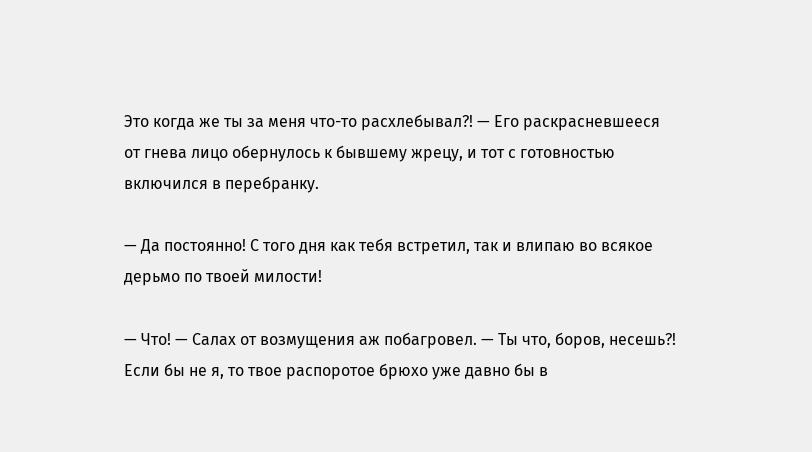Это когда же ты за меня что-то расхлебывал?! — Его раскрасневшееся от гнева лицо обернулось к бывшему жрецу, и тот с готовностью включился в перебранку.

— Да постоянно! С того дня как тебя встретил, так и влипаю во всякое дерьмо по твоей милости!

— Что! — Салах от возмущения аж побагровел. — Ты что, боров, несешь?! Если бы не я, то твое распоротое брюхо уже давно бы в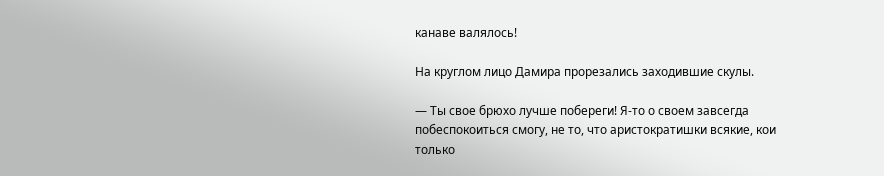канаве валялось!

На круглом лицо Дамира прорезались заходившие скулы.

— Ты свое брюхо лучше побереги! Я-то о своем завсегда побеспокоиться смогу, не то, что аристократишки всякие, кои только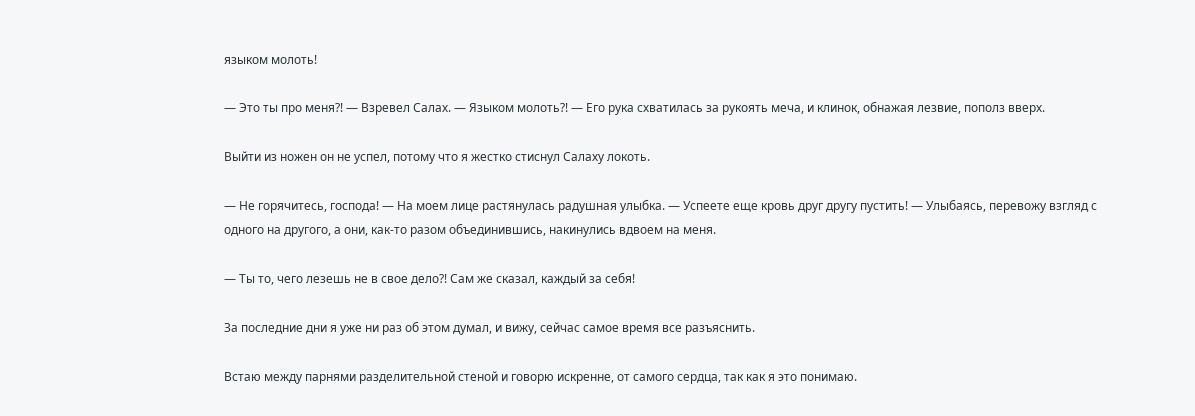языком молоть!

— Это ты про меня?! — Взревел Салах. — Языком молоть?! — Его рука схватилась за рукоять меча, и клинок, обнажая лезвие, пополз вверх.

Выйти из ножен он не успел, потому что я жестко стиснул Салаху локоть.

— Не горячитесь, господа! — На моем лице растянулась радушная улыбка. — Успеете еще кровь друг другу пустить! — Улыбаясь, перевожу взгляд с одного на другого, а они, как-то разом объединившись, накинулись вдвоем на меня.

— Ты то, чего лезешь не в свое дело?! Сам же сказал, каждый за себя!

За последние дни я уже ни раз об этом думал, и вижу, сейчас самое время все разъяснить.

Встаю между парнями разделительной стеной и говорю искренне, от самого сердца, так как я это понимаю.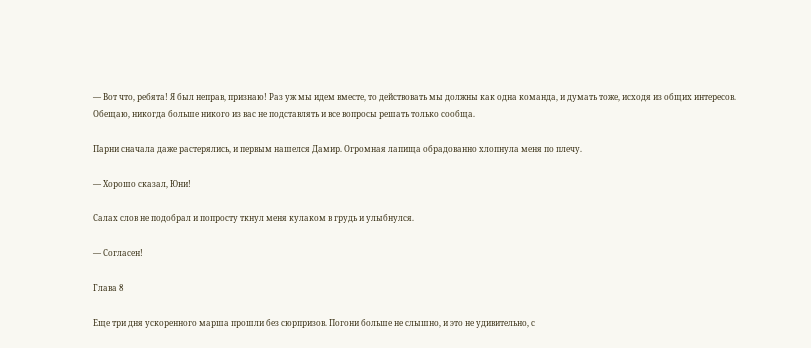— Вот что, ребята! Я был неправ, признаю! Раз уж мы идем вместе, то действовать мы должны как одна команда, и думать тоже, исходя из общих интересов. Обещаю, никогда больше никого из вас не подставлять и все вопросы решать только сообща.

Парни сначала даже растерялись, и первым нашелся Дамир. Огромная лапища обрадованно хлопнула меня по плечу.

— Хорошо сказал, Юни!

Салах слов не подобрал и попросту ткнул меня кулаком в грудь и улыбнулся.

— Согласен!

Глава 8

Еще три дня ускоренного марша прошли без сюрпризов. Погони больше не слышно, и это не удивительно, с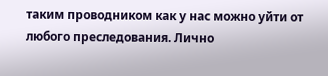таким проводником как у нас можно уйти от любого преследования. Лично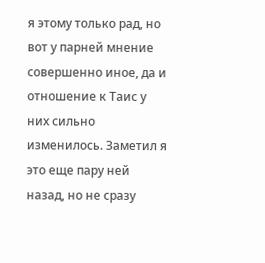я этому только рад, но вот у парней мнение совершенно иное, да и отношение к Таис у них сильно изменилось. Заметил я это еще пару ней назад, но не сразу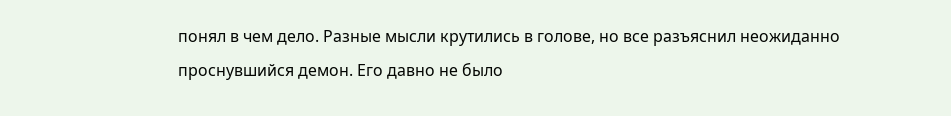понял в чем дело. Разные мысли крутились в голове, но все разъяснил неожиданно проснувшийся демон. Его давно не было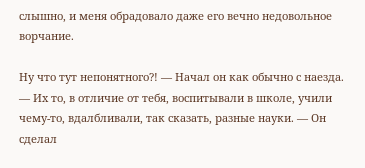слышно, и меня обрадовало даже его вечно недовольное ворчание.

Ну что тут непонятного?! — Начал он как обычно с наезда. — Их то, в отличие от тебя, воспитывали в школе, учили чему-то, вдалбливали, так сказать, разные науки. — Он сделал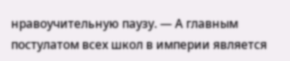нравоучительную паузу. — А главным постулатом всех школ в империи является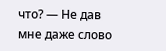что? — Не дав мне даже слово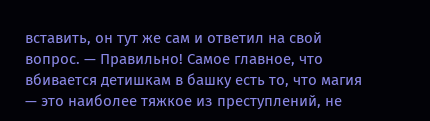вставить, он тут же сам и ответил на свой вопрос. — Правильно! Самое главное, что вбивается детишкам в башку есть то, что магия — это наиболее тяжкое из преступлений, не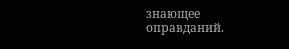знающее оправданий.